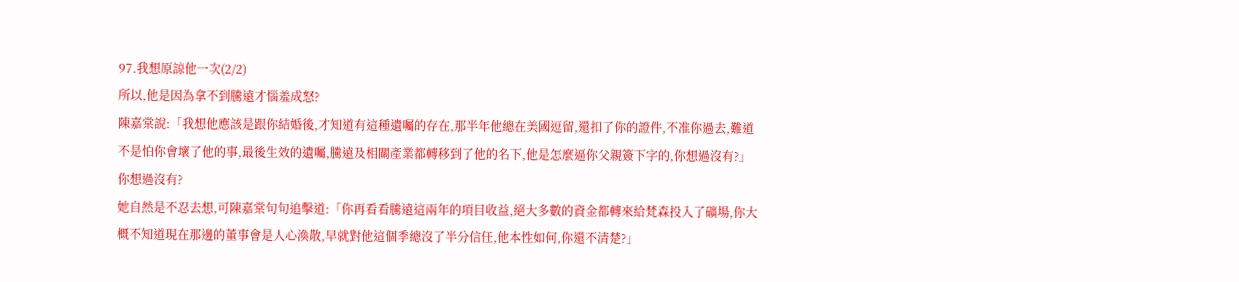97.我想原諒他一次(2/2)
所以,他是因為拿不到騰遠才惱羞成怒?
陳嘉棠說:「我想他應該是跟你結婚後,才知道有這種遺囑的存在,那半年他總在美國逗留,還扣了你的證件,不准你過去,難道不是怕你會壞了他的事,最後生效的遺囑,騰遠及相關產業都轉移到了他的名下,他是怎麼逼你父親簽下字的,你想過沒有?」
你想過沒有?
她自然是不忍去想,可陳嘉棠句句追擊道:「你再看看騰遠這兩年的項目收益,絕大多數的資金都轉來給梵森投入了礦場,你大概不知道現在那邊的董事會是人心渙散,早就對他這個季總沒了半分信任,他本性如何,你還不清楚?」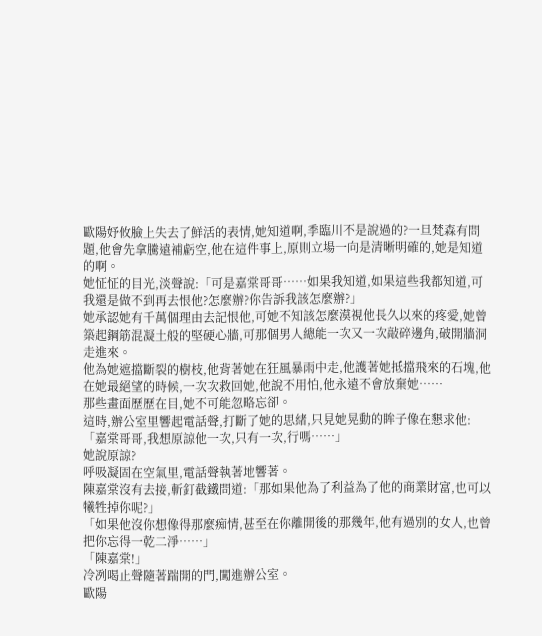歐陽妤攸臉上失去了鮮活的表情,她知道啊,季臨川不是說過的?一旦梵森有問題,他會先拿騰遠補虧空,他在這件事上,原則立場一向是清晰明確的,她是知道的啊。
她怔怔的目光,淡聲說:「可是嘉棠哥哥……如果我知道,如果這些我都知道,可我還是做不到再去恨他?怎麼辦?你告訴我該怎麼辦?」
她承認她有千萬個理由去記恨他,可她不知該怎麼漠視他長久以來的疼愛,她曾築起鋼筋混凝土般的堅硬心牆,可那個男人總能一次又一次敲碎邊角,破開牆洞走進來。
他為她遮擋斷裂的樹枝,他背著她在狂風暴雨中走,他護著她抵擋飛來的石塊,他在她最絕望的時候,一次次救回她,他說不用怕,他永遠不會放棄她……
那些畫面歷歷在目,她不可能忽略忘卻。
這時,辦公室里響起電話聲,打斷了她的思緒,只見她晃動的眸子像在懇求他:「嘉棠哥哥,我想原諒他一次,只有一次,行嗎……」
她說原諒?
呼吸凝固在空氣里,電話聲執著地響著。
陳嘉棠沒有去接,斬釘截鐵問道:「那如果他為了利益為了他的商業財富,也可以犧牲掉你呢?」
「如果他沒你想像得那麼痴情,甚至在你離開後的那幾年,他有過別的女人,也曾把你忘得一乾二淨……」
「陳嘉棠!」
冷冽喝止聲隨著踹開的門,闖進辦公室。
歐陽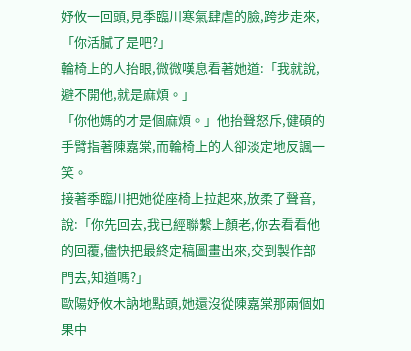妤攸一回頭,見季臨川寒氣肆虐的臉,跨步走來,「你活膩了是吧?」
輪椅上的人抬眼,微微嘆息看著她道:「我就說,避不開他,就是麻煩。」
「你他媽的才是個麻煩。」他抬聲怒斥,健碩的手臂指著陳嘉棠,而輪椅上的人卻淡定地反諷一笑。
接著季臨川把她從座椅上拉起來,放柔了聲音,說:「你先回去,我已經聯繫上顏老,你去看看他的回覆,儘快把最終定稿圖畫出來,交到製作部門去,知道嗎?」
歐陽妤攸木訥地點頭,她還沒從陳嘉棠那兩個如果中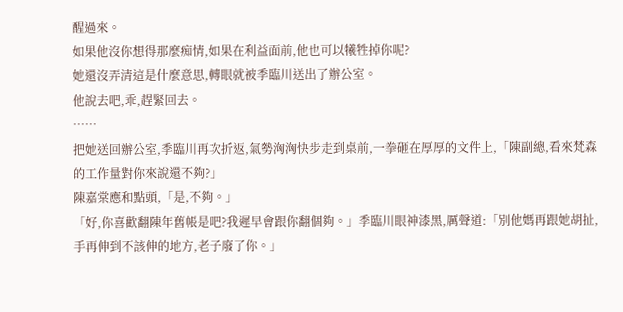醒過來。
如果他沒你想得那麼痴情,如果在利益面前,他也可以犧牲掉你呢?
她還沒弄清這是什麼意思,轉眼就被季臨川送出了辦公室。
他說去吧,乖,趕緊回去。
……
把她送回辦公室,季臨川再次折返,氣勢洶洶快步走到桌前,一拳砸在厚厚的文件上,「陳副總,看來梵森的工作量對你來說還不夠?」
陳嘉棠應和點頭,「是,不夠。」
「好,你喜歡翻陳年舊帳是吧?我遲早會跟你翻個夠。」季臨川眼神漆黑,厲聲道:「別他媽再跟她胡扯,手再伸到不該伸的地方,老子廢了你。」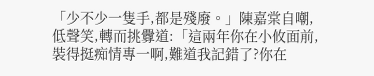「少不少一隻手,都是殘廢。」陳嘉棠自嘲,低聲笑,轉而挑釁道:「這兩年你在小攸面前,裝得挺痴情專一啊,難道我記錯了?你在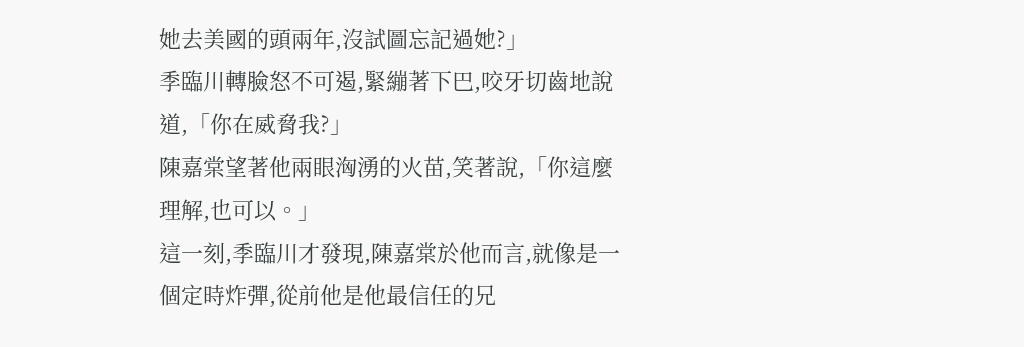她去美國的頭兩年,沒試圖忘記過她?」
季臨川轉臉怒不可遏,緊繃著下巴,咬牙切齒地說道,「你在威脅我?」
陳嘉棠望著他兩眼洶湧的火苗,笑著說,「你這麼理解,也可以。」
這一刻,季臨川才發現,陳嘉棠於他而言,就像是一個定時炸彈,從前他是他最信任的兄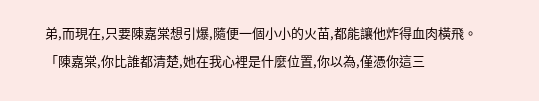弟,而現在,只要陳嘉棠想引爆,隨便一個小小的火苗,都能讓他炸得血肉橫飛。
「陳嘉棠,你比誰都清楚,她在我心裡是什麼位置,你以為,僅憑你這三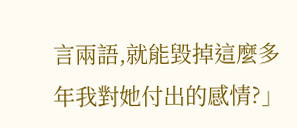言兩語,就能毀掉這麼多年我對她付出的感情?」